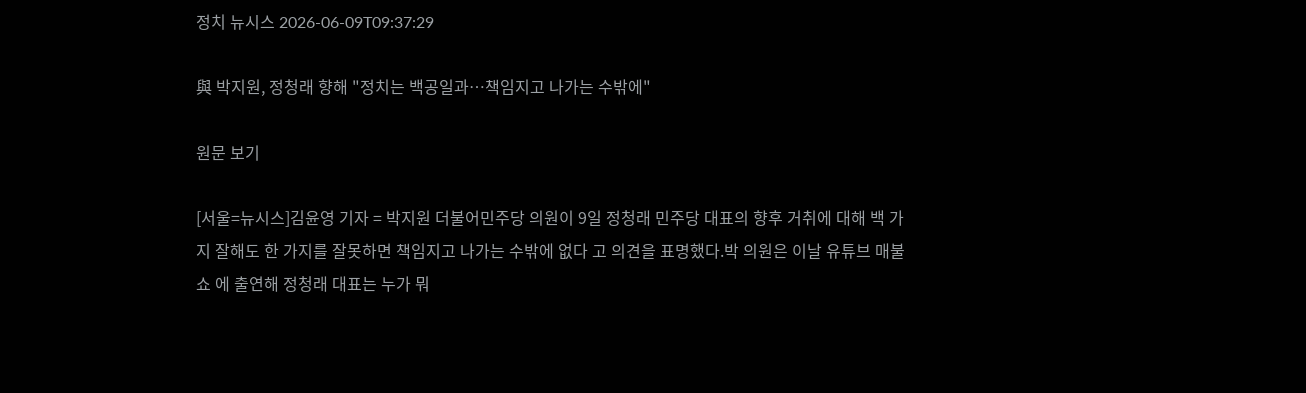정치 뉴시스 2026-06-09T09:37:29

與 박지원, 정청래 향해 "정치는 백공일과…책임지고 나가는 수밖에"

원문 보기

[서울=뉴시스]김윤영 기자 = 박지원 더불어민주당 의원이 9일 정청래 민주당 대표의 향후 거취에 대해 백 가지 잘해도 한 가지를 잘못하면 책임지고 나가는 수밖에 없다 고 의견을 표명했다.박 의원은 이날 유튜브 매불쇼 에 출연해 정청래 대표는 누가 뭐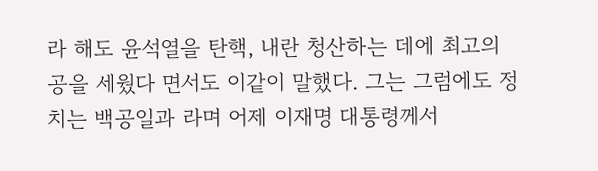라 해도 윤석열을 탄핵, 내란 청산하는 데에 최고의 공을 세웠다 면서도 이같이 말했다. 그는 그럼에도 정치는 백공일과 라며 어제 이재명 대통령께서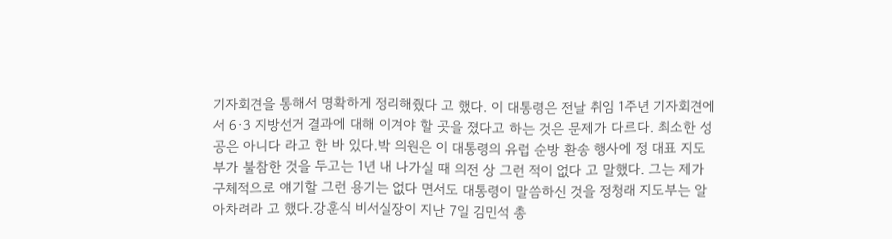기자회견을 통해서 명확하게 정리해줬다 고 했다. 이 대통령은 전날 취임 1주년 기자회견에서 6·3 지방선거 결과에 대해 이겨야 할 곳을 졌다고 하는 것은 문제가 다르다. 최소한 성공은 아니다 라고 한 바 있다.박 의원은 이 대통령의 유럽 순방 환송 행사에 정 대표 지도부가 불참한 것을 두고는 1년 내 나가실 때 의전 상 그런 적이 없다 고 말했다. 그는 제가 구체적으로 얘기할 그런 용기는 없다 면서도 대통령이 말씀하신 것을 정청래 지도부는 알아차려라 고 했다.강훈식 비서실장이 지난 7일 김민석 총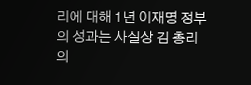리에 대해 1년 이재명 정부의 성과는 사실상 김 총리의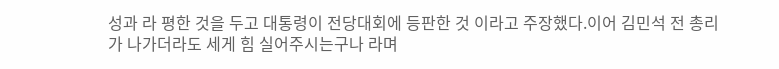성과 라 평한 것을 두고 대통령이 전당대회에 등판한 것 이라고 주장했다.이어 김민석 전 총리가 나가더라도 세게 힘 실어주시는구나 라며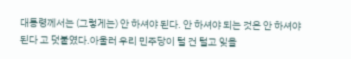대통령께서는 (그렇게는) 안 하셔야 된다. 안 하셔야 되는 것은 안 하셔야 된다 고 덧붙였다.아울러 우리 민주당이 털 건 털고 잊을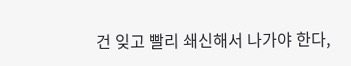건 잊고 빨리 쇄신해서 나가야 한다,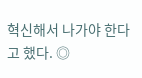혁신해서 나가야 한다 고 했다. ◎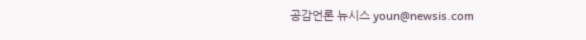공감언론 뉴시스 youn@newsis.com